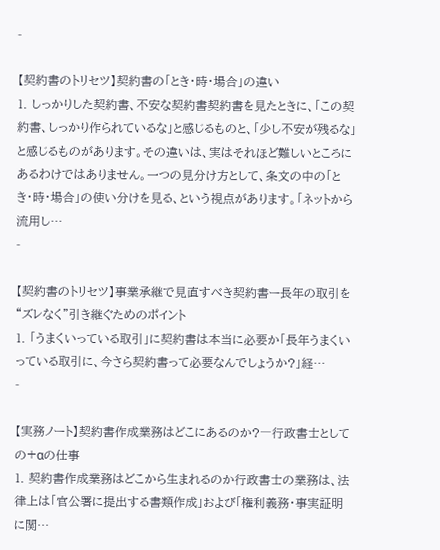-

【契約書のトリセツ】契約書の「とき・時・場合」の違い
1. しっかりした契約書、不安な契約書契約書を見たときに、「この契約書、しっかり作られているな」と感じるものと、「少し不安が残るな」と感じるものがあります。その違いは、実はそれほど難しいところにあるわけではありません。一つの見分け方として、条文の中の「とき・時・場合」の使い分けを見る、という視点があります。「ネットから流用し…
-

【契約書のトリセツ】事業承継で見直すべき契約書ー長年の取引を“ズレなく”引き継ぐためのポイント
1. 「うまくいっている取引」に契約書は本当に必要か「長年うまくいっている取引に、今さら契約書って必要なんでしょうか?」経…
-

【実務ノート】契約書作成業務はどこにあるのか?―行政書士としての+αの仕事
1. 契約書作成業務はどこから生まれるのか行政書士の業務は、法律上は「官公署に提出する書類作成」および「権利義務・事実証明に関…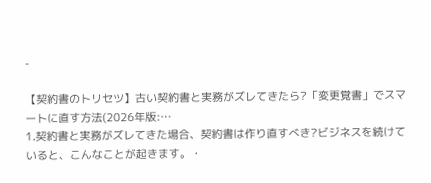-

【契約書のトリセツ】古い契約書と実務がズレてきたら?「変更覚書」でスマートに直す方法(2026年版:…
1.契約書と実務がズレてきた場合、契約書は作り直すべき?ビジネスを続けていると、こんなことが起きます。・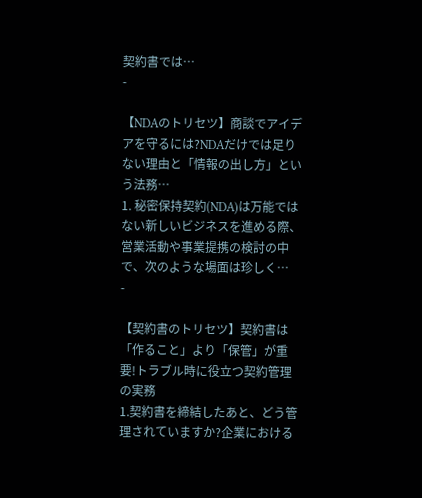契約書では…
-

【NDAのトリセツ】商談でアイデアを守るには?NDAだけでは足りない理由と「情報の出し方」という法務…
1. 秘密保持契約(NDA)は万能ではない新しいビジネスを進める際、営業活動や事業提携の検討の中で、次のような場面は珍しく…
-

【契約書のトリセツ】契約書は「作ること」より「保管」が重要!トラブル時に役立つ契約管理の実務
1.契約書を締結したあと、どう管理されていますか?企業における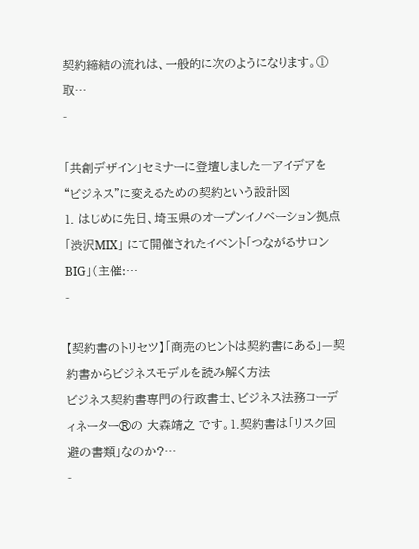契約締結の流れは、一般的に次のようになります。① 取…
-

「共創デザイン」セミナーに登壇しました―アイデアを“ビジネス”に変えるための契約という設計図
1. はじめに先日、埼玉県のオープンイノベーション拠点 「渋沢MIX」 にて開催されたイベント「つながるサロンBIG」(主催:…
-

【契約書のトリセツ】「商売のヒントは契約書にある」—契約書からビジネスモデルを読み解く方法
ビジネス契約書専門の行政書士、ビジネス法務コーディネーター®の 大森靖之 です。1.契約書は「リスク回避の書類」なのか?…
-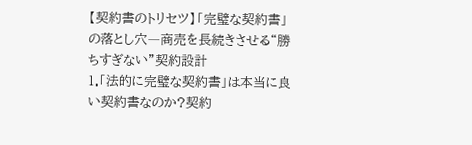【契約書のトリセツ】「完璧な契約書」の落とし穴―商売を長続きさせる“勝ちすぎない”契約設計
1.「法的に完璧な契約書」は本当に良い契約書なのか?契約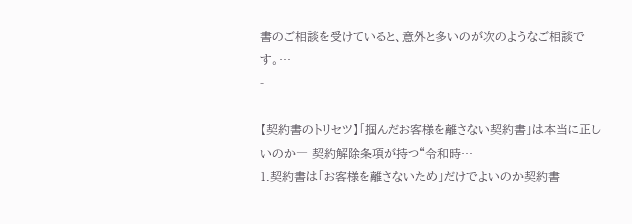書のご相談を受けていると、意外と多いのが次のようなご相談です。…
-

【契約書のトリセツ】「掴んだお客様を離さない契約書」は本当に正しいのか― 契約解除条項が持つ“令和時…
1.契約書は「お客様を離さないため」だけでよいのか契約書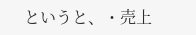というと、・売上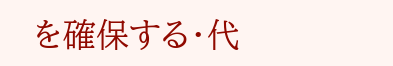を確保する・代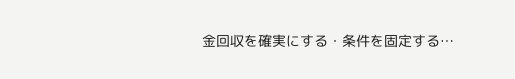金回収を確実にする・条件を固定する…